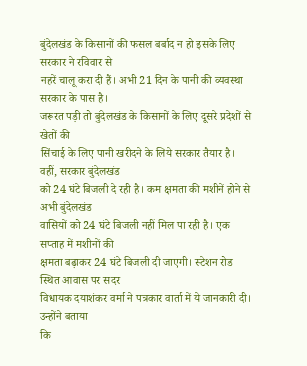बुंदेलखंड के किसानों की फसल बर्बाद न हो इसके लिए सरकार ने रविवार से
नहरें चालू करा दी हैं। अभी 21 दिन के पानी की व्यवस्था सरकार के पास है।
जरूरत पड़ी तो बुंदेलखंड के किसानों के लिए दूसरे प्रदेशों से खेतों की
सिंचाई के लिए पानी खरीदने के लिये सरकार तैयार है। वहीं, सरकार बुंदेलखंड
को 24 घंटे बिजली दे रही है। कम क्षमता की मशीनें होने से
अभी बुंदेलखंड
वासियों को 24 घंटे बिजली नहीं मिल पा रही है। एक सप्ताह में मशीनों की
क्षमता बढ़ाकर 24 घंटे बिजली दी जाएगी। स्टेशन रोड स्थित आवास पर सदर
विधायक दयाशंकर वर्मा ने पत्रकार वार्ता में ये जानकारी दी। उन्होंने बताया
कि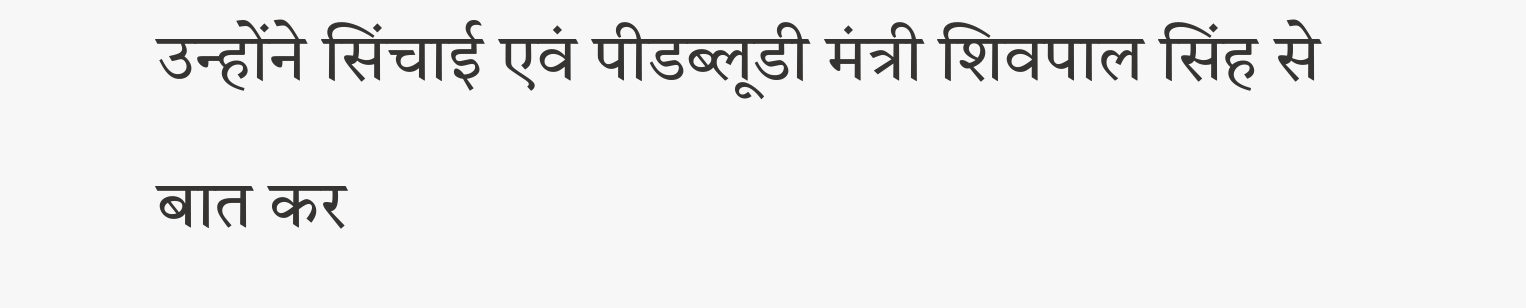उन्होंने सिंचाई एवं पीडब्लूडी मंत्री शिवपाल सिंह से बात कर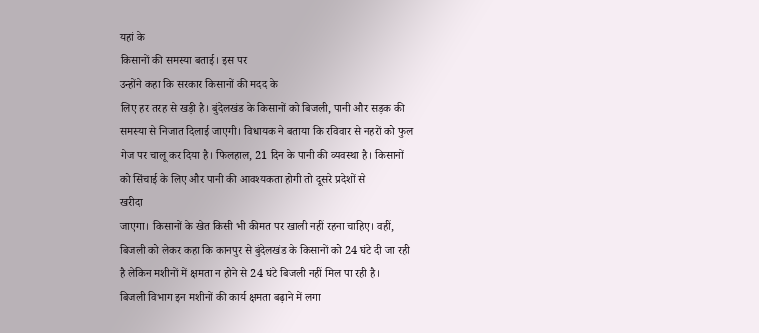यहां के
किसानों की समस्या बताई। इस पर
उन्होंने कहा कि सरकार किसानों की मदद के
लिए हर तरह से खड़ी है। बुंदेलखंड के किसानों को बिजली, पानी और सड़क की
समस्या से निजात दिलाई जाएगी। विधायक ने बताया कि रविवार से नहरों को फुल
गेज पर चालू कर दिया है। फिलहाल, 21 दिन के पानी की व्यवस्था है। किसानों
को सिंचाई के लिए और पानी की आवश्यकता होगी तो दूसरे प्रदेशों से
खरीदा
जाएगा। किसानों के खेत किसी भी कीमत पर खाली नहीं रहना चाहिए। वहीं,
बिजली को लेकर कहा कि कानपुर से बुंदेलखंड के किसानों को 24 घंटे दी जा रही
है लेकिन मशीनों में क्षमता न होने से 24 घंटे बिजली नहीं मिल पा रही है।
बिजली विभाग इन मशीनों की कार्य क्षमता बढ़ाने में लगा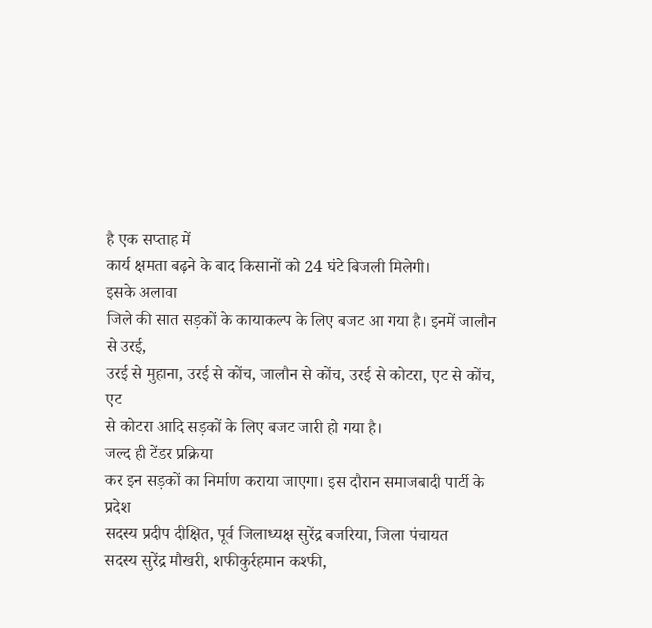है एक सप्ताह में
कार्य क्षमता बढ़ने के बाद किसानों को 24 घंटे बिजली मिलेगी।
इसके अलावा
जिले की सात सड़कों के कायाकल्प के लिए बजट आ गया है। इनमें जालौन से उरई,
उरई से मुहाना, उरई से कोंच, जालौन से कोंच, उरई से कोटरा, एट से कोंच, एट
से कोटरा आदि सड़कों के लिए बजट जारी हो गया है।
जल्द ही टेंडर प्रक्रिया
कर इन सड़कों का निर्माण कराया जाएगा। इस दौरान समाजबादी पार्टी के प्रदेश
सदस्य प्रदीप दीक्षित, पूर्व जिलाध्यक्ष सुरेंद्र बजरिया, जिला पंचायत
सदस्य सुरेंद्र मौखरी, शफीकुर्रहमान कश्फी,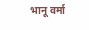भानू वर्मा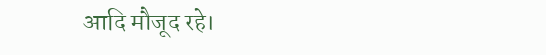आदि मौजूद रहे।